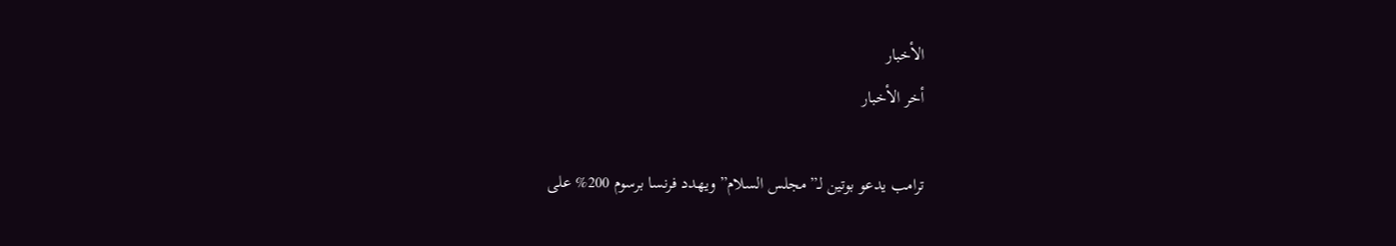الأخبار
أخر الأخبار

ترامب يدعو بوتين لـ”مجلس السلام” ويهدد فرنسا برسوم 200% على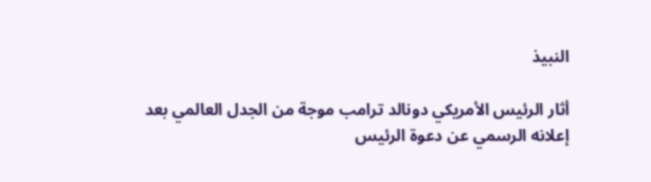النبيذ

أثار الرئيس الأمريكي دونالد ترامب موجة من الجدل العالمي بعد إعلانه الرسمي عن دعوة الرئيس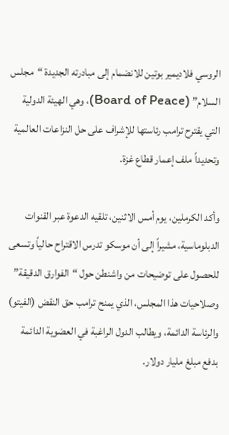الروسي فلاديمير بوتين للانضمام إلى مبادرته الجديدة “مجلس السلام” (Board of Peace)، وهي الهيئة الدولية التي يقترح ترامب رئاستها للإشراف على حل النزاعات العالمية وتحديداً ملف إعمار قطاع غزة.

وأكد الكرملين، يوم أمس الاثنين، تلقيه الدعوة عبر القنوات الدبلوماسية، مشيراً إلى أن موسكو تدرس الاقتراح حالياً وتسعى للحصول على توضيحات من واشنطن حول “الفوارق الدقيقة” وصلاحيات هذا المجلس، الذي يمنح ترامب حق النقض (الفيتو) والرئاسة الدائمة، ويطالب الدول الراغبة في العضوية الدائمة بدفع مبلغ مليار دولار.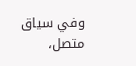وفي سياق متصل،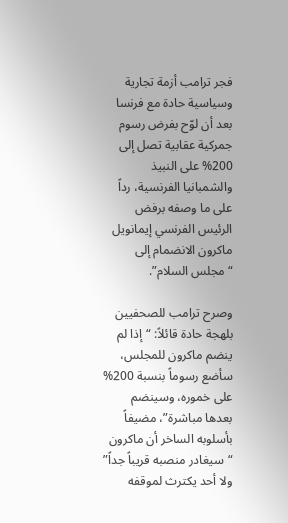فجر ترامب أزمة تجارية وسياسية حادة مع فرنسا بعد أن لوّح بفرض رسوم جمركية عقابية تصل إلى 200% على النبيذ والشمبانيا الفرنسية، رداً على ما وصفه برفض الرئيس الفرنسي إيمانويل ماكرون الانضمام إلى “مجلس السلام”.

وصرح ترامب للصحفيين بلهجة حادة قائلاً: “إذا لم ينضم ماكرون للمجلس، سأضع رسوماً بنسبة 200% على خموره، وسينضم بعدها مباشرة”، مضيفاً بأسلوبه الساخر أن ماكرون “سيغادر منصبه قريباً جداً” ولا أحد يكترث لموقفه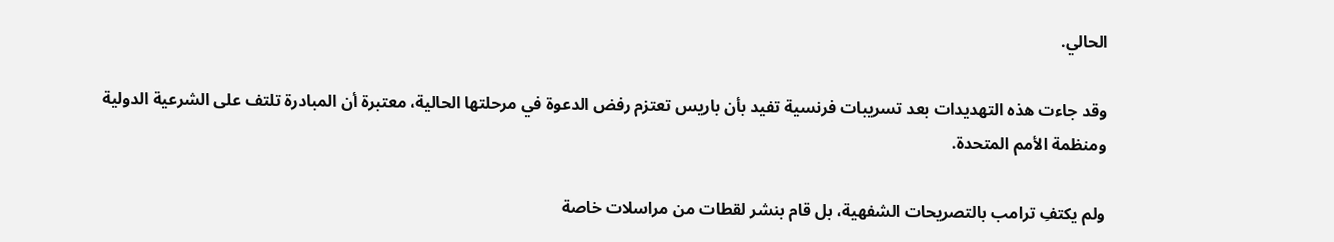الحالي.

وقد جاءت هذه التهديدات بعد تسريبات فرنسية تفيد بأن باريس تعتزم رفض الدعوة في مرحلتها الحالية، معتبرة أن المبادرة تلتف على الشرعية الدولية ومنظمة الأمم المتحدة.

ولم يكتفِ ترامب بالتصريحات الشفهية، بل قام بنشر لقطات من مراسلات خاصة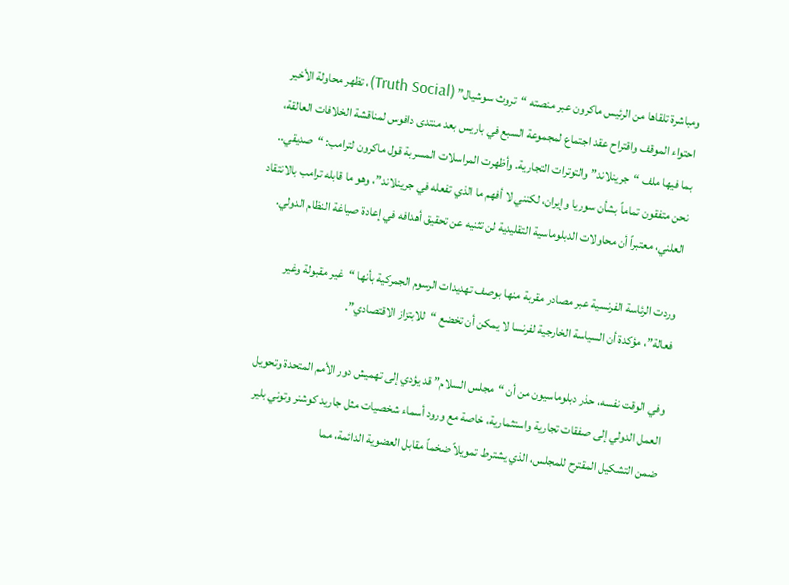ومباشرة تلقاها من الرئيس ماكرون عبر منصته “تروث سوشيال” (Truth Social)، تظهر محاولة الأخير احتواء الموقف واقتراح عقد اجتماع لمجموعة السبع في باريس بعد منتدى دافوس لمناقشة الخلافات العالقة، بما فيها ملف “جرينلاند” والتوترات التجارية. وأظهرت المراسلات المسربة قول ماكرون لترامب: “صديقي.. نحن متفقون تماماً بشأن سوريا وإيران، لكنني لا أفهم ما الذي تفعله في جرينلاند”، وهو ما قابله ترامب بالانتقاد العلني، معتبراً أن محاولات الدبلوماسية التقليدية لن تثنيه عن تحقيق أهدافه في إعادة صياغة النظام الدولي.

وردت الرئاسة الفرنسية عبر مصادر مقربة منها بوصف تهديدات الرسوم الجمركية بأنها “غير مقبولة وغير فعالة”، مؤكدة أن السياسة الخارجية لفرنسا لا يمكن أن تخضع “للابتزاز الاقتصادي”.

وفي الوقت نفسه، حذر دبلوماسيون من أن “مجلس السلام” قد يؤدي إلى تهميش دور الأمم المتحدة وتحويل العمل الدولي إلى صفقات تجارية واستثمارية، خاصة مع ورود أسماء شخصيات مثل جاريد كوشنر وتوني بلير ضمن التشكيل المقترح للمجلس، الذي يشترط تمويلاً ضخماً مقابل العضوية الدائمة، مما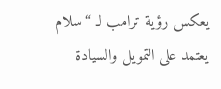يعكس رؤية ترامب لـ “سلام يعتمد على التمويل والسيادة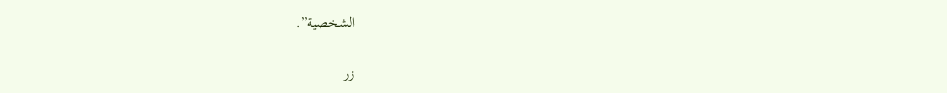الشخصية”.

زر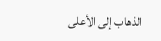الذهاب إلى الأعلى